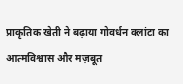प्राकृतिक खेती ने बढ़ाया गोवर्धन क्लांटा का आत्मविश्वास और मज़बूत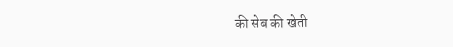की सेब की खेती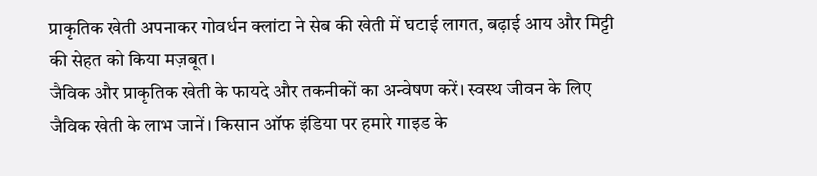प्राकृतिक खेती अपनाकर गोवर्धन क्लांटा ने सेब की खेती में घटाई लागत, बढ़ाई आय और मिट्टी की सेहत को किया मज़बूत।
जैविक और प्राकृतिक खेती के फायदे और तकनीकों का अन्वेषण करें। स्वस्थ जीवन के लिए जैविक खेती के लाभ जानें। किसान ऑफ इंडिया पर हमारे गाइड के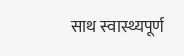साथ स्वास्थ्यपूर्ण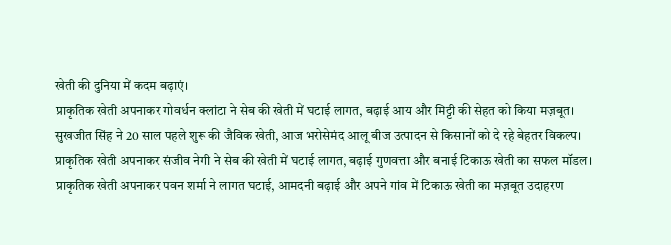खेती की दुनिया में कदम बढ़ाएं।
प्राकृतिक खेती अपनाकर गोवर्धन क्लांटा ने सेब की खेती में घटाई लागत, बढ़ाई आय और मिट्टी की सेहत को किया मज़बूत।
सुखजीत सिंह ने 20 साल पहले शुरू की जैविक खेती, आज भरोसेमंद आलू बीज उत्पादन से किसानों को दे रहे बेहतर विकल्प।
प्राकृतिक खेती अपनाकर संजीव नेगी ने सेब की खेती में घटाई लागत, बढ़ाई गुणवत्ता और बनाई टिकाऊ खेती का सफल मॉडल।
प्राकृतिक खेती अपनाकर पवन शर्मा ने लागत घटाई, आमदनी बढ़ाई और अपने गांव में टिकाऊ खेती का मज़बूत उदाहरण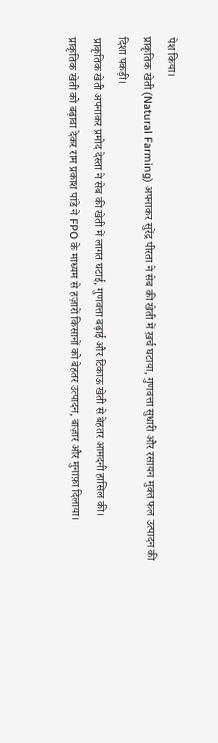पेश किया।
प्राकृतिक खेती (Natural Farming) अपनाकर सुरेंद्र पीरता ने सेब की खेती में ख़र्च घटाया, गुणवत्ता सुधारी और रसायन मुक्त फल उत्पादन की दिशा पकड़ी।
प्राकृतिक खेती अपनाकर प्रमोद देस्ता ने सेब की खेती में लागत घटाई, गुणवत्ता बढ़ाई और टिकाऊ खेती से बेहतर आमदनी हासिल की।
प्राकृतिक खेती को बढ़ावा देकर राम प्रकाश पांडे ने FPO के माध्यम से हज़ारों किसानों को बेहतर उत्पादन, बाज़ार और मुनाफ़ा दिलाया।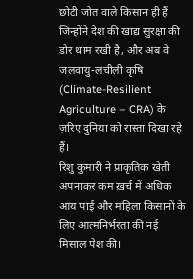छोटी जोत वाले किसान ही हैं जिन्होंने देश की खाद्य सुरक्षा की डोर थाम रखी है, और अब वे जलवायु-लचीली कृषि (Climate-Resilient Agriculture – CRA) के ज़रिए दुनिया को रास्ता दिखा रहे हैं।
रिशु कुमारी ने प्राकृतिक खेती अपनाकर कम ख़र्च में अधिक आय पाई और महिला किसानों के लिए आत्मनिर्भरता की नई मिसाल पेश की।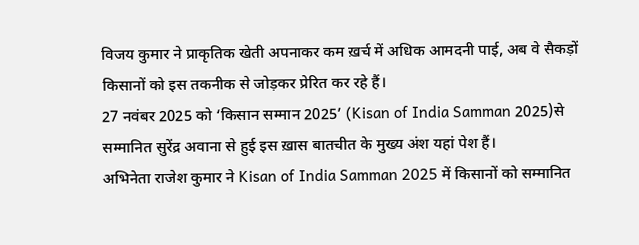विजय कुमार ने प्राकृतिक खेती अपनाकर कम ख़र्च में अधिक आमदनी पाई, अब वे सैकड़ों किसानों को इस तकनीक से जोड़कर प्रेरित कर रहे हैं।
27 नवंबर 2025 को ‘किसान सम्मान 2025’ (Kisan of India Samman 2025)से सम्मानित सुरेंद्र अवाना से हुई इस ख़ास बातचीत के मुख्य अंश यहां पेश हैं।
अभिनेता राजेश कुमार ने Kisan of India Samman 2025 में किसानों को सम्मानित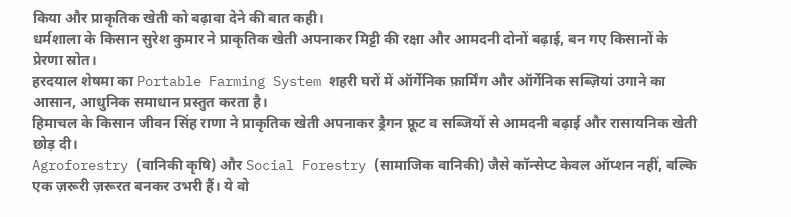किया और प्राकृतिक खेती को बढ़ावा देने की बात कही।
धर्मशाला के किसान सुरेश कुमार ने प्राकृतिक खेती अपनाकर मिट्टी की रक्षा और आमदनी दोनों बढ़ाई, बन गए किसानों के प्रेरणा स्रोत।
हरदयाल शेषमा का Portable Farming System शहरी घरों में ऑर्गेनिक फ़ार्मिंग और ऑर्गेनिक सब्ज़ियां उगाने का आसान, आधुनिक समाधान प्रस्तुत करता है।
हिमाचल के किसान जीवन सिंह राणा ने प्राकृतिक खेती अपनाकर ड्रैगन फ्रूट व सब्जियों से आमदनी बढ़ाई और रासायनिक खेती छोड़ दी।
Agroforestry (वानिकी कृषि) और Social Forestry (सामाजिक वानिकी) जैसे कॉन्सेप्ट केवल ऑप्शन नहीं, बल्कि एक ज़रूरी ज़रूरत बनकर उभरी हैं। ये वो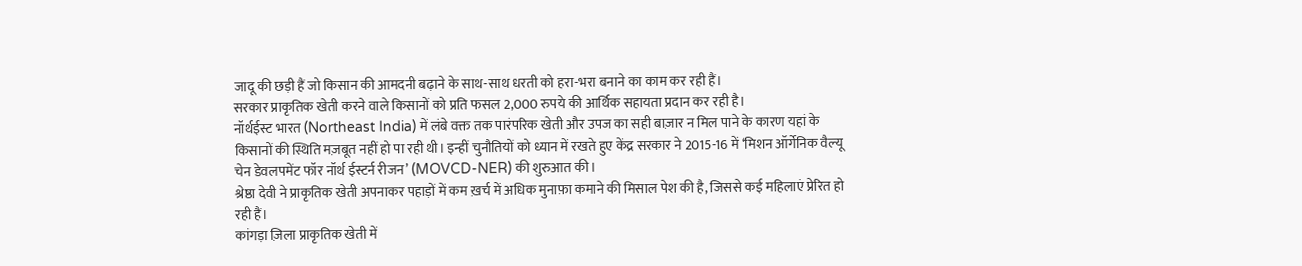जादू की छड़ी हैं जो किसान की आमदनी बढ़ाने के साथ-साथ धरती को हरा-भरा बनाने का काम कर रही हैं।
सरकार प्राकृतिक खेती करने वाले किसानों को प्रति फसल 2,000 रुपये की आर्थिक सहायता प्रदान कर रही है।
नॉर्थईस्ट भारत (Northeast India) में लंबे वक्त तक पारंपरिक खेती और उपज का सही बाज़ार न मिल पाने के कारण यहां के किसानों की स्थिति मज़बूत नहीं हो पा रही थी। इन्हीं चुनौतियों को ध्यान में रखते हुए केंद्र सरकार ने 2015-16 में ‘मिशन ऑर्गेनिक वैल्यू चेन डेवलपमेंट फॉर नॉर्थ ईस्टर्न रीजन’ (MOVCD-NER) की शुरुआत की।
श्रेष्ठा देवी ने प्राकृतिक खेती अपनाकर पहाड़ों में कम ख़र्च में अधिक मुनाफ़ा कमाने की मिसाल पेश की है, जिससे कई महिलाएं प्रेरित हो रही हैं।
कांगड़ा ज़िला प्राकृतिक खेती में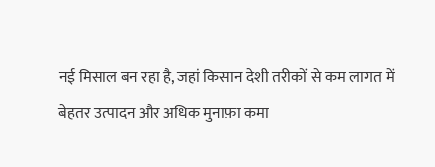नई मिसाल बन रहा है, जहां किसान देशी तरीकों से कम लागत में बेहतर उत्पादन और अधिक मुनाफ़ा कमा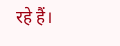रहे हैं।